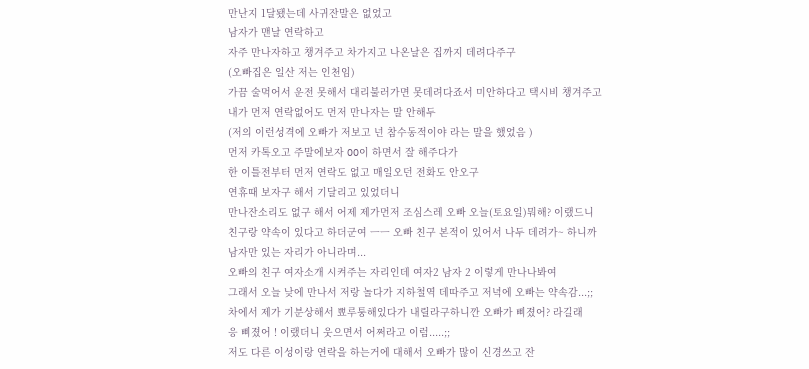만난지 1달됐는데 사귀잔말은 없었고
남자가 맨날 연락하고
자주 만나자하고 챙겨주고 차가지고 나온날은 집까지 데려다주구
(오빠집은 일산 저는 인천임)
가끔 술먹어서 운전 못해서 대리불러가면 못데려다죠서 미안하다고 택시비 챙겨주고
내가 먼저 연락없어도 먼저 만나자는 말 안해두
(저의 이런성격에 오빠가 저보고 넌 참수동적이야 라는 말을 했었음 )
먼저 카톡오고 주말에보자 OO이 하면서 잘 해주다가
한 이틀전부터 먼저 연락도 없고 매일오던 전화도 안오구
연휴때 보자구 해서 기달리고 있었더니
만나잔소리도 없구 해서 어제 제가먼저 조심스레 오빠 오늘(토요일)뭐해? 이랬드니
친구랑 약속이 있다고 하더군여 ㅡㅡ 오빠 친구 본적이 있어서 나두 데려가~ 하니까
남자만 있는 자리가 아니라며...
오빠의 친구 여자소개 시켜주는 자리인데 여자2 남자 2 이렇게 만나나봐여
그래서 오늘 낮에 만나서 저랑 놀다가 지하철역 데따주고 저녁에 오빠는 약속감...;;
차에서 제가 기분상해서 뾰루퉁해있다가 내릴라구하니깐 오빠가 삐졌어? 라길래
응 삐졌어 ! 이랬더니 웃으면서 어쩌라고 이럼.....;;
저도 다른 이성이랑 연락을 하는거에 대해서 오빠가 많이 신경쓰고 잔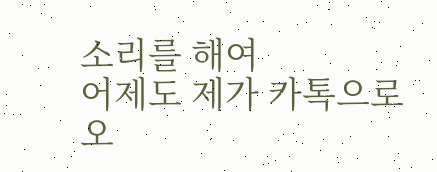소리를 해여
어제도 제가 카톡으로 오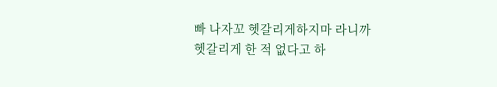빠 나자꼬 헷갈리게하지마 라니까
헷갈리게 한 적 없다고 하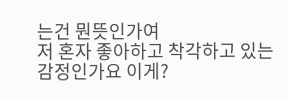는건 뭔뜻인가여
저 혼자 좋아하고 착각하고 있는 감정인가요 이게?